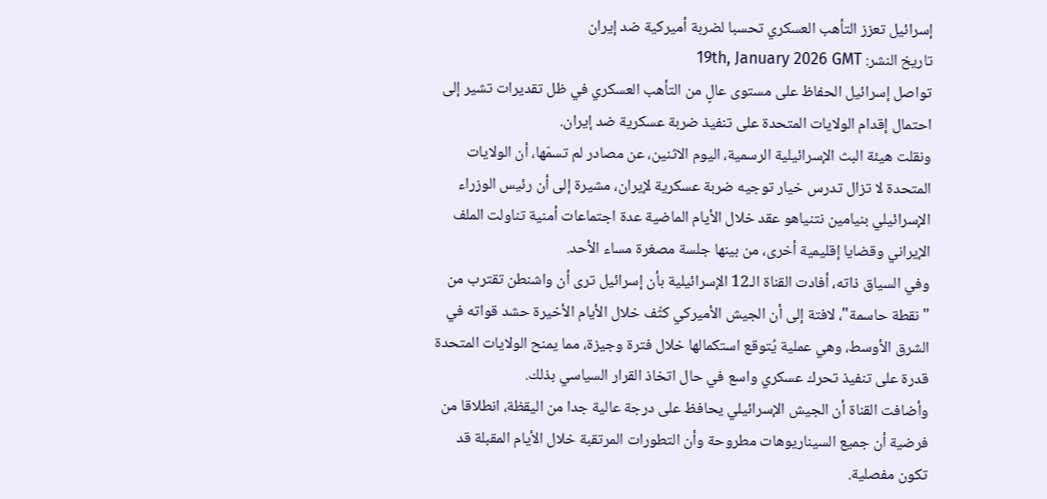إسرائيل تعزز التأهب العسكري تحسبا لضربة أميركية ضد إيران
تاريخ النشر: 19th, January 2026 GMT
تواصل إسرائيل الحفاظ على مستوى عالٍ من التأهب العسكري في ظل تقديرات تشير إلى احتمال إقدام الولايات المتحدة على تنفيذ ضربة عسكرية ضد إيران.
ونقلت هيئة البث الإسرائيلية الرسمية، اليوم الاثنين، عن مصادر لم تسمّها، أن الولايات المتحدة لا تزال تدرس خيار توجيه ضربة عسكرية لإيران، مشيرة إلى أن رئيس الوزراء الإسرائيلي بنيامين نتنياهو عقد خلال الأيام الماضية عدة اجتماعات أمنية تناولت الملف الإيراني وقضايا إقليمية أخرى، من بينها جلسة مصغرة مساء الأحد.
وفي السياق ذاته، أفادت القناة الـ12 الإسرائيلية بأن إسرائيل ترى أن واشنطن تقترب من "نقطة حاسمة"، لافتة إلى أن الجيش الأميركي كثّف خلال الأيام الأخيرة حشد قواته في الشرق الأوسط، وهي عملية يُتوقع استكمالها خلال فترة وجيزة، مما يمنح الولايات المتحدة قدرة على تنفيذ تحرك عسكري واسع في حال اتخاذ القرار السياسي بذلك.
وأضافت القناة أن الجيش الإسرائيلي يحافظ على درجة عالية جدا من اليقظة، انطلاقا من فرضية أن جميع السيناريوهات مطروحة وأن التطورات المرتقبة خلال الأيام المقبلة قد تكون مفصلية.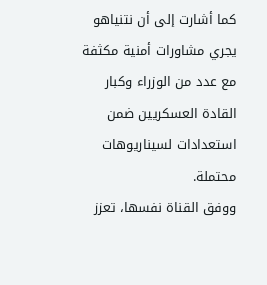كما أشارت إلى أن نتنياهو يجري مشاورات أمنية مكثفة مع عدد من الوزراء وكبار القادة العسكريين ضمن استعدادات لسيناريوهات محتملة.
ووفق القناة نفسها، تعزز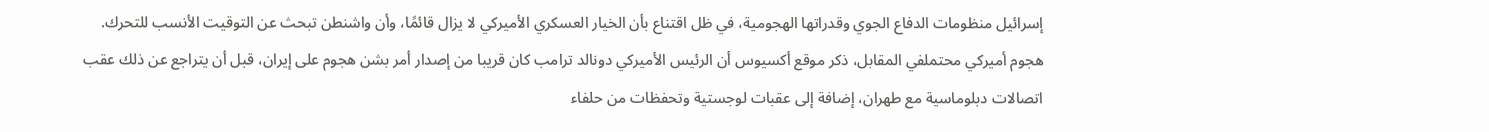إسرائيل منظومات الدفاع الجوي وقدراتها الهجومية، في ظل اقتناع بأن الخيار العسكري الأميركي لا يزال قائمًا، وأن واشنطن تبحث عن التوقيت الأنسب للتحرك.
هجوم أميركي محتملفي المقابل، ذكر موقع أكسيوس أن الرئيس الأميركي دونالد ترامب كان قريبا من إصدار أمر بشن هجوم على إيران، قبل أن يتراجع عن ذلك عقب اتصالات دبلوماسية مع طهران، إضافة إلى عقبات لوجستية وتحفظات من حلفاء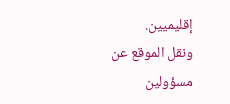إقليميين.
ونقل الموقع عن مسؤولين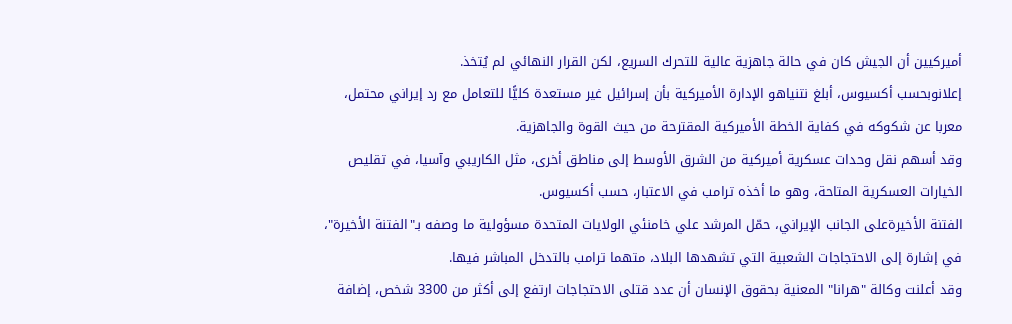أميركيين أن الجيش كان في حالة جاهزية عالية للتحرك السريع، لكن القرار النهائي لم يُتخذ.
إعلانوبحسب أكسيوس، أبلغ نتنياهو الإدارة الأميركية بأن إسرائيل غير مستعدة كليًّا للتعامل مع رد إيراني محتمل، معربا عن شكوكه في كفاية الخطة الأميركية المقترحة من حيث القوة والجاهزية.
وقد أسهم نقل وحدات عسكرية أميركية من الشرق الأوسط إلى مناطق أخرى، مثل الكاريبي وآسيا، في تقليص الخيارات العسكرية المتاحة، وهو ما أخذه ترامب في الاعتبار، حسب أكسيوس.
الفتنة الأخيرةعلى الجانب الإيراني، حمّل المرشد علي خامنئي الولايات المتحدة مسؤولية ما وصفه بـ"الفتنة الأخيرة"، في إشارة إلى الاحتجاجات الشعبية التي تشهدها البلاد، متهما ترامب بالتدخل المباشر فيها.
وقد أعلنت وكالة "هرانا" المعنية بحقوق الإنسان أن عدد قتلى الاحتجاجات ارتفع إلى أكثر من 3300 شخص، إضافة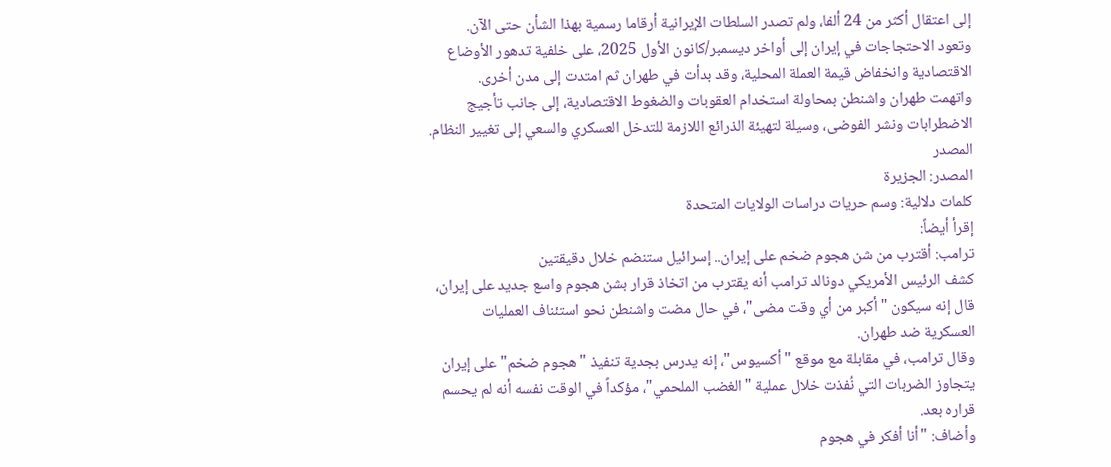إلى اعتقال أكثر من 24 ألفا، ولم تصدر السلطات الإيرانية أرقاما رسمية بهذا الشأن حتى الآن.
وتعود الاحتجاجات في إيران إلى أواخر ديسمبر/كانون الأول 2025، على خلفية تدهور الأوضاع الاقتصادية وانخفاض قيمة العملة المحلية، وقد بدأت في طهران ثم امتدت إلى مدن أخرى.
واتهمت طهران واشنطن بمحاولة استخدام العقوبات والضغوط الاقتصادية، إلى جانب تأجيج الاضطرابات ونشر الفوضى، وسيلة لتهيئة الذرائع اللازمة للتدخل العسكري والسعي إلى تغيير النظام.
المصدر
المصدر: الجزيرة
كلمات دلالية: وسم حريات دراسات الولایات المتحدة
إقرأ أيضاً:
ترامب: أقترب من شن هجوم ضخم على إيران.. إسرائيل ستنضم خلال دقيقتين
كشف الرئيس الأمريكي دونالد ترامب أنه يقترب من اتخاذ قرار بشن هجوم واسع جديد على إيران، قال إنه سيكون "أكبر من أي وقت مضى"، في حال مضت واشنطن نحو استئناف العمليات العسكرية ضد طهران.
وقال ترامب، في مقابلة مع موقع "أكسيوس"، إنه يدرس بجدية تنفيذ "هجوم ضخم" على إيران يتجاوز الضربات التي نُفذت خلال عملية "الغضب الملحمي"، مؤكداً في الوقت نفسه أنه لم يحسم قراره بعد.
وأضاف: "أنا أفكر في هجوم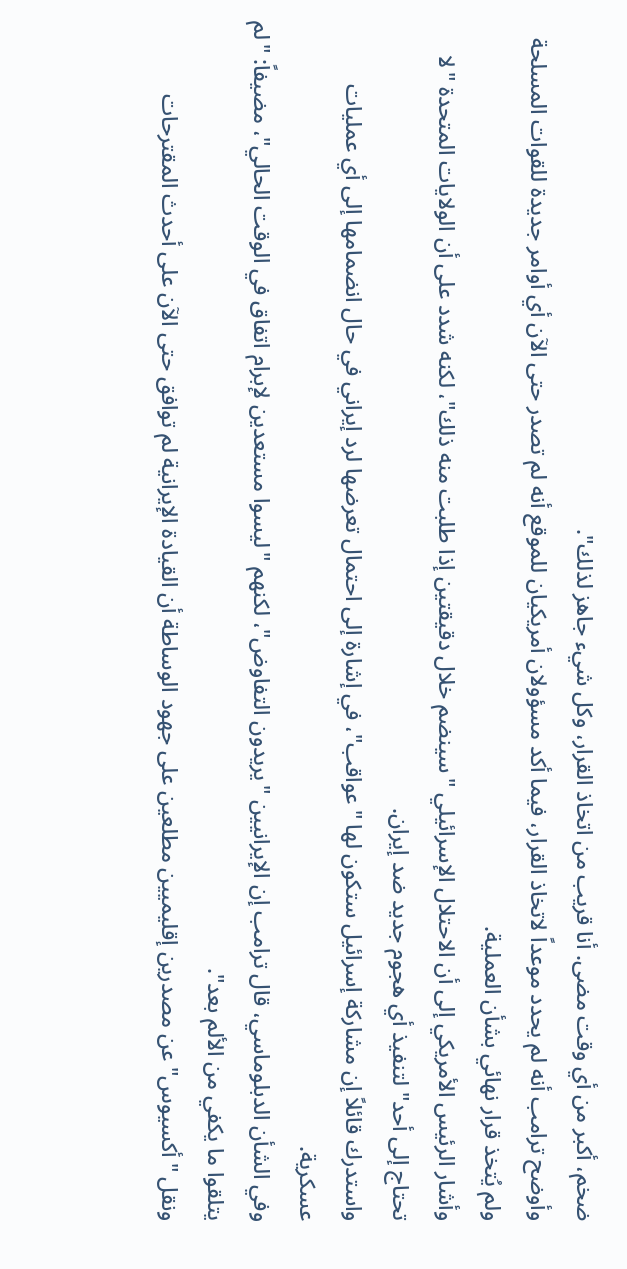ضخم، أكبر من أي وقت مضى. أنا قريب من اتخاذ القرار، وكل شيء جاهز لذلك".
وأوضح ترامب أنه لم يحدد موعداً لاتخاذ القرار، فيما أكد مسؤولان أمريكيان للموقع أنه لم تصدر حتى الآن أي أوامر جديدة للقوات المسلحة ولم يُتخذ قرار نهائي بشأن العملية.
وأشار الرئيس الأمريكي إلى أن الاحتلال الإسرائيلي "سينضم خلال دقيقتين إذا طلبت منه ذلك"، لكنه شدد على أن الولايات المتحدة "لا تحتاج إلى أحد" لتنفيذ أي هجوم جديد ضد إيران.
واستدرك قائلاً إن مشاركة إسرائيل ستكون لها "عواقب"، في إشارة إلى احتمال تعرضها لرد إيراني في حال انضمامها إلى أي عمليات عسكرية.
وفي الشأن الدبلوماسي، قال ترامب إن الإيرانيين "يريدون التفاوض"، لكنهم "ليسوا مستعدين لإبرام اتفاق في الوقت الحالي"، مضيفاً: "لم يتلقوا ما يكفي من الألم بعد".
ونقل "أكسيوس" عن مصدرين إقليميين مطلعين على جهود الوساطة أن القيادة الإيرانية لم توافق حتى الآن على أحدث المقترحات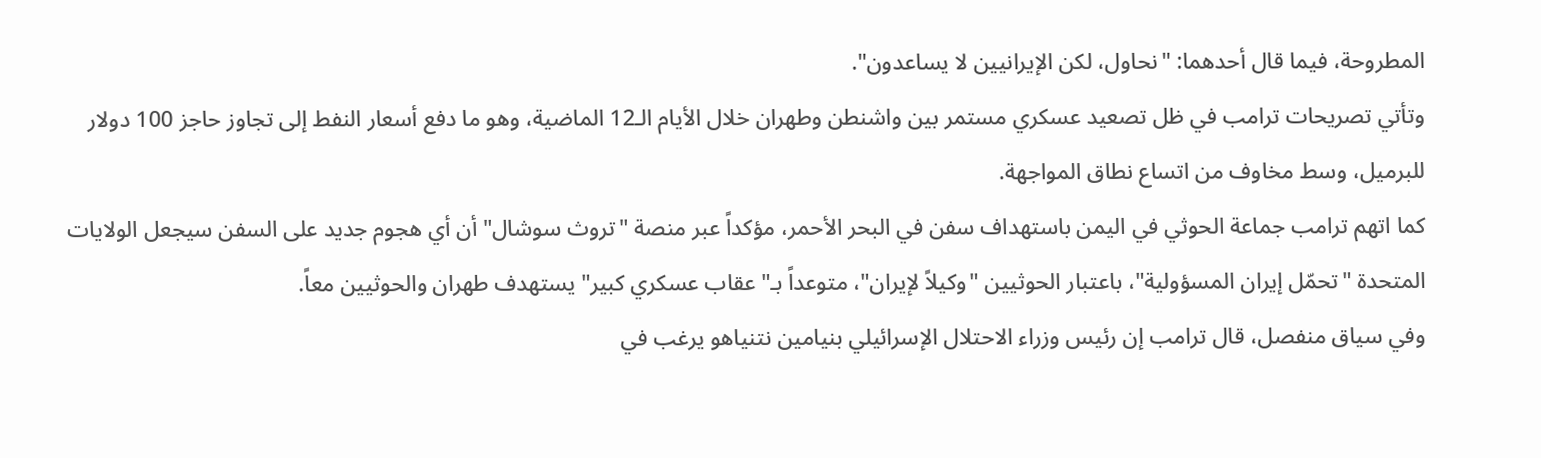المطروحة، فيما قال أحدهما: "نحاول، لكن الإيرانيين لا يساعدون".
وتأتي تصريحات ترامب في ظل تصعيد عسكري مستمر بين واشنطن وطهران خلال الأيام الـ12 الماضية، وهو ما دفع أسعار النفط إلى تجاوز حاجز 100 دولار للبرميل، وسط مخاوف من اتساع نطاق المواجهة.
كما اتهم ترامب جماعة الحوثي في اليمن باستهداف سفن في البحر الأحمر، مؤكداً عبر منصة "تروث سوشال" أن أي هجوم جديد على السفن سيجعل الولايات المتحدة "تحمّل إيران المسؤولية"، باعتبار الحوثيين "وكيلاً لإيران"، متوعداً بـ"عقاب عسكري كبير" يستهدف طهران والحوثيين معاً.
وفي سياق منفصل، قال ترامب إن رئيس وزراء الاحتلال الإسرائيلي بنيامين نتنياهو يرغب في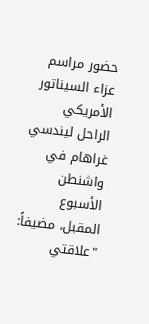حضور مراسم عزاء السيناتور الأمريكي الراحل ليندسي غراهام في واشنطن الأسبوع المقبل، مضيفاً: "علاقتي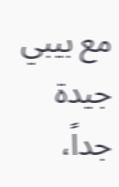مع بيبي جيدة جداً،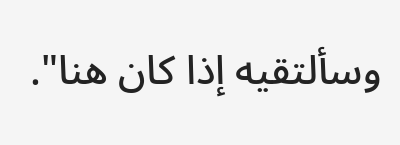وسألتقيه إذا كان هنا".